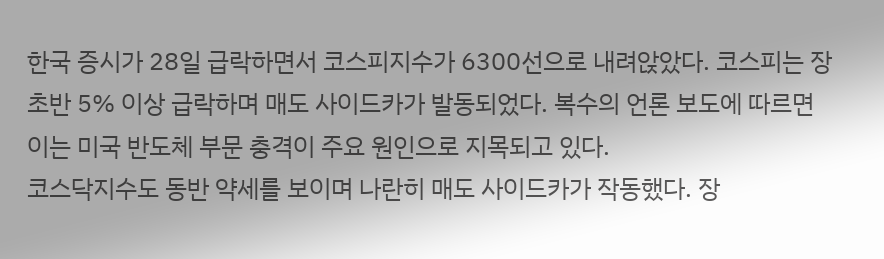한국 증시가 28일 급락하면서 코스피지수가 6300선으로 내려앉았다. 코스피는 장 초반 5% 이상 급락하며 매도 사이드카가 발동되었다. 복수의 언론 보도에 따르면 이는 미국 반도체 부문 충격이 주요 원인으로 지목되고 있다.
코스닥지수도 동반 약세를 보이며 나란히 매도 사이드카가 작동했다. 장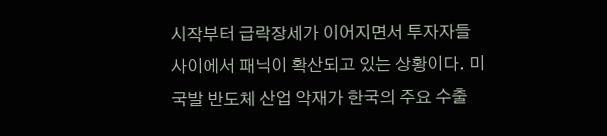시작부터 급락장세가 이어지면서 투자자들 사이에서 패닉이 확산되고 있는 상황이다. 미국발 반도체 산업 악재가 한국의 주요 수출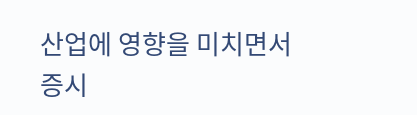산업에 영향을 미치면서 증시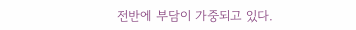전반에 부담이 가중되고 있다.